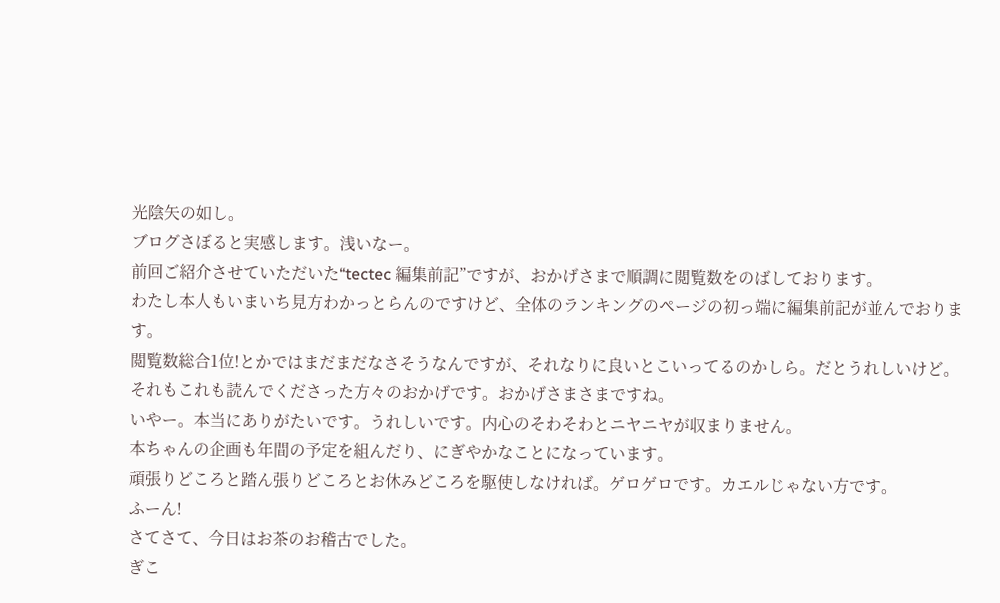光陰矢の如し。
ブログさぼると実感します。浅いなー。
前回ご紹介させていただいた“tectec 編集前記”ですが、おかげさまで順調に閲覧数をのばしております。
わたし本人もいまいち見方わかっとらんのですけど、全体のランキングのページの初っ端に編集前記が並んでおります。
閲覧数総合1位!とかではまだまだなさそうなんですが、それなりに良いとこいってるのかしら。だとうれしいけど。
それもこれも読んでくださった方々のおかげです。おかげさまさまですね。
いやー。本当にありがたいです。うれしいです。内心のそわそわとニヤニヤが収まりません。
本ちゃんの企画も年間の予定を組んだり、にぎやかなことになっています。
頑張りどころと踏ん張りどころとお休みどころを駆使しなければ。ゲロゲロです。カエルじゃない方です。
ふーん!
さてさて、今日はお茶のお稽古でした。
ぎこ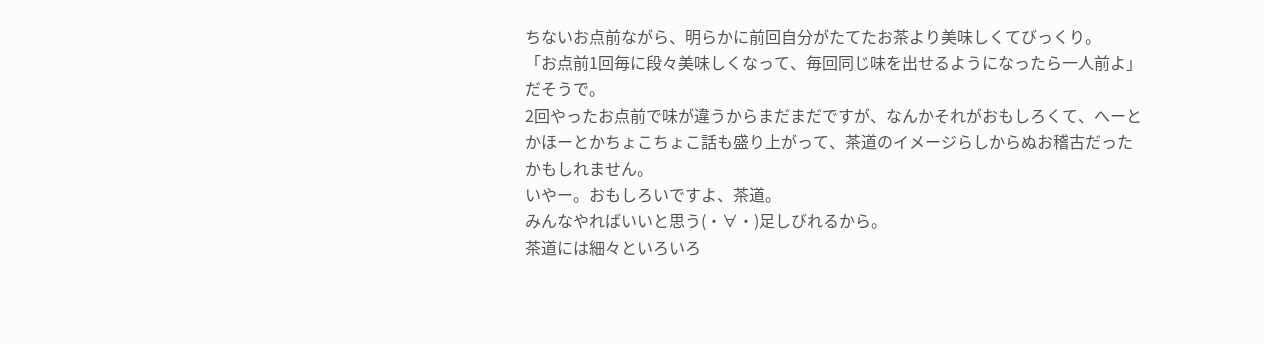ちないお点前ながら、明らかに前回自分がたてたお茶より美味しくてびっくり。
「お点前1回毎に段々美味しくなって、毎回同じ味を出せるようになったら一人前よ」だそうで。
2回やったお点前で味が違うからまだまだですが、なんかそれがおもしろくて、へーとかほーとかちょこちょこ話も盛り上がって、茶道のイメージらしからぬお稽古だったかもしれません。
いやー。おもしろいですよ、茶道。
みんなやればいいと思う(・∀・)足しびれるから。
茶道には細々といろいろ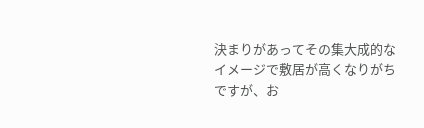決まりがあってその集大成的なイメージで敷居が高くなりがちですが、お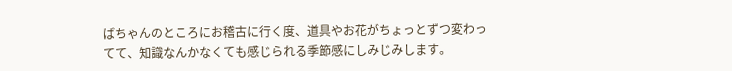ばちゃんのところにお稽古に行く度、道具やお花がちょっとずつ変わってて、知識なんかなくても感じられる季節感にしみじみします。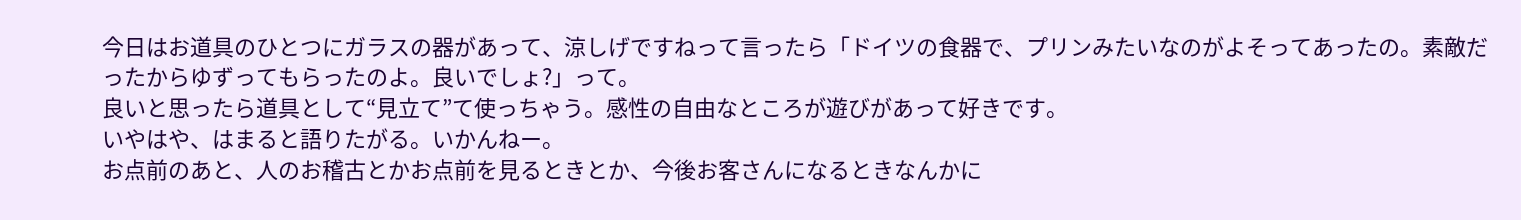今日はお道具のひとつにガラスの器があって、涼しげですねって言ったら「ドイツの食器で、プリンみたいなのがよそってあったの。素敵だったからゆずってもらったのよ。良いでしょ?」って。
良いと思ったら道具として“見立て”て使っちゃう。感性の自由なところが遊びがあって好きです。
いやはや、はまると語りたがる。いかんねー。
お点前のあと、人のお稽古とかお点前を見るときとか、今後お客さんになるときなんかに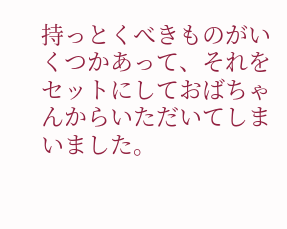持っとくべきものがいくつかあって、それをセットにしておばちゃんからいただいてしまいました。